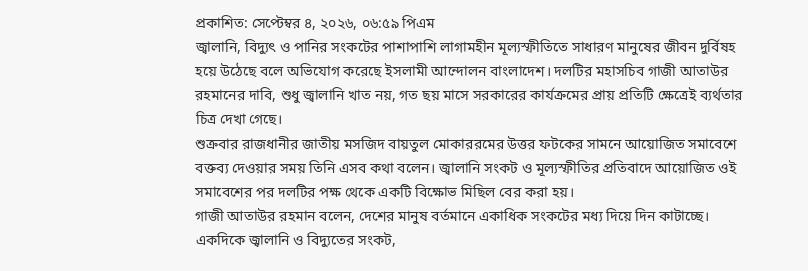প্রকাশিত: সেপ্টেম্বর ৪, ২০২৬, ০৬:৫৯ পিএম
জ্বালানি, বিদ্যুৎ ও পানির সংকটের পাশাপাশি লাগামহীন মূল্যস্ফীতিতে সাধারণ মানুষের জীবন দুর্বিষহ হয়ে উঠেছে বলে অভিযোগ করেছে ইসলামী আন্দোলন বাংলাদেশ। দলটির মহাসচিব গাজী আতাউর রহমানের দাবি, শুধু জ্বালানি খাত নয়, গত ছয় মাসে সরকারের কার্যক্রমের প্রায় প্রতিটি ক্ষেত্রেই ব্যর্থতার চিত্র দেখা গেছে।
শুক্রবার রাজধানীর জাতীয় মসজিদ বায়তুল মোকাররমের উত্তর ফটকের সামনে আয়োজিত সমাবেশে বক্তব্য দেওয়ার সময় তিনি এসব কথা বলেন। জ্বালানি সংকট ও মূল্যস্ফীতির প্রতিবাদে আয়োজিত ওই সমাবেশের পর দলটির পক্ষ থেকে একটি বিক্ষোভ মিছিল বের করা হয়।
গাজী আতাউর রহমান বলেন, দেশের মানুষ বর্তমানে একাধিক সংকটের মধ্য দিয়ে দিন কাটাচ্ছে। একদিকে জ্বালানি ও বিদ্যুতের সংকট,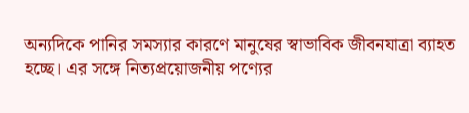অন্যদিকে পানির সমস্যার কারণে মানুষের স্বাভাবিক জীবনযাত্রা ব্যাহত হচ্ছে। এর সঙ্গে নিত্যপ্রয়োজনীয় পণ্যের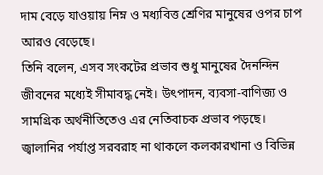দাম বেড়ে যাওয়ায় নিম্ন ও মধ্যবিত্ত শ্রেণির মানুষের ওপর চাপ আরও বেড়েছে।
তিনি বলেন, এসব সংকটের প্রভাব শুধু মানুষের দৈনন্দিন জীবনের মধ্যেই সীমাবদ্ধ নেই। উৎপাদন, ব্যবসা-বাণিজ্য ও সামগ্রিক অর্থনীতিতেও এর নেতিবাচক প্রভাব পড়ছে। জ্বালানির পর্যাপ্ত সরবরাহ না থাকলে কলকারখানা ও বিভিন্ন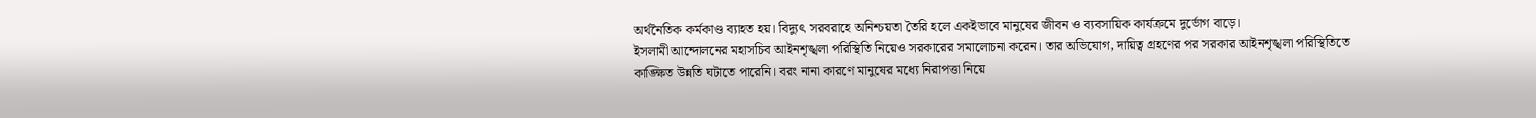অর্থনৈতিক কর্মকাণ্ড ব্যাহত হয়। বিদ্যুৎ সরবরাহে অনিশ্চয়তা তৈরি হলে একইভাবে মানুষের জীবন ও ব্যবসায়িক কার্যক্রমে দুর্ভোগ বাড়ে।
ইসলামী আন্দোলনের মহাসচিব আইনশৃঙ্খলা পরিস্থিতি নিয়েও সরকারের সমালোচনা করেন। তার অভিযোগ, দায়িত্ব গ্রহণের পর সরকার আইনশৃঙ্খলা পরিস্থিতিতে কাঙ্ক্ষিত উন্নতি ঘটাতে পারেনি। বরং নানা কারণে মানুষের মধ্যে নিরাপত্তা নিয়ে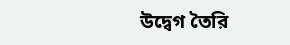উদ্বেগ তৈরি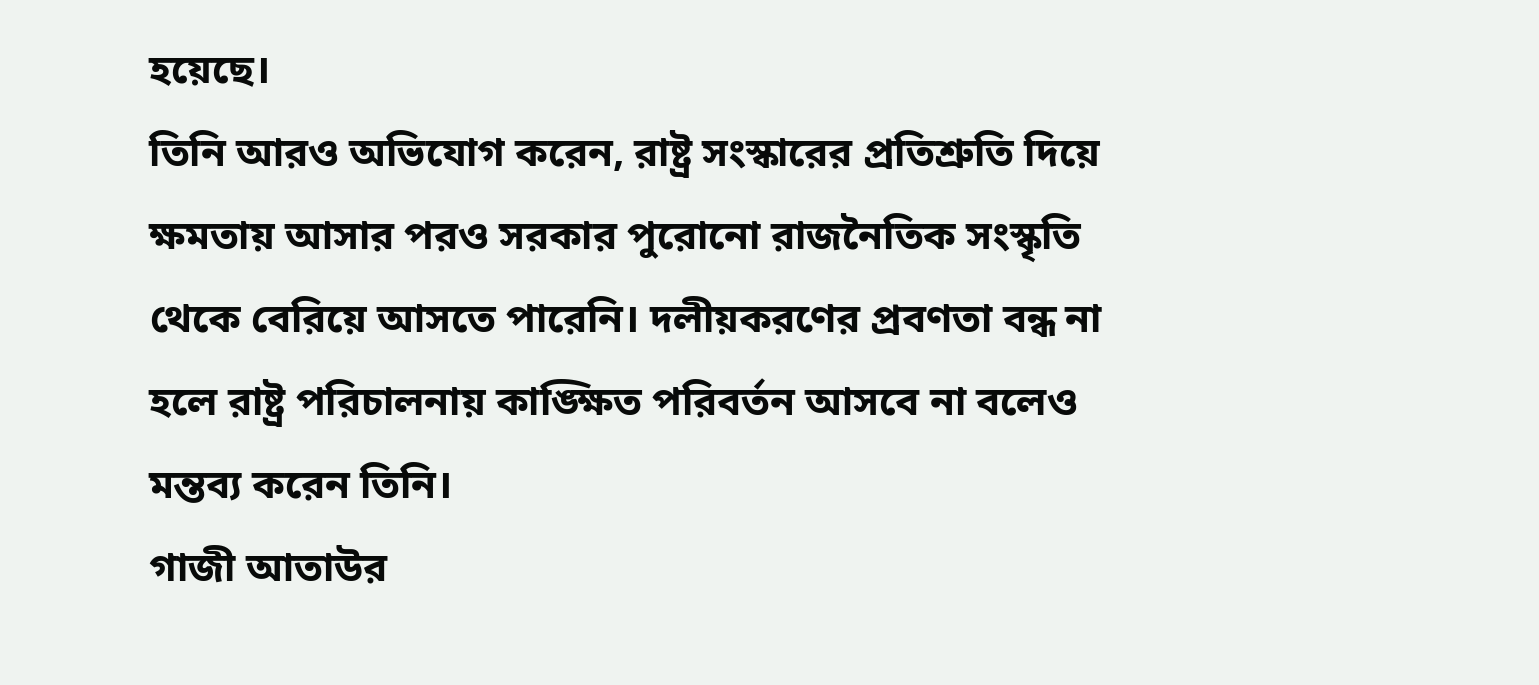হয়েছে।
তিনি আরও অভিযোগ করেন, রাষ্ট্র সংস্কারের প্রতিশ্রুতি দিয়ে ক্ষমতায় আসার পরও সরকার পুরোনো রাজনৈতিক সংস্কৃতি থেকে বেরিয়ে আসতে পারেনি। দলীয়করণের প্রবণতা বন্ধ না হলে রাষ্ট্র পরিচালনায় কাঙ্ক্ষিত পরিবর্তন আসবে না বলেও মন্তব্য করেন তিনি।
গাজী আতাউর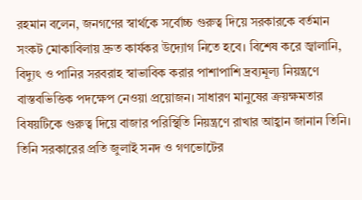রহমান বলেন, জনগণের স্বার্থকে সর্বোচ্চ গুরুত্ব দিয়ে সরকারকে বর্তমান সংকট মোকাবিলায় দ্রুত কার্যকর উদ্যোগ নিতে হবে। বিশেষ করে জ্বালানি, বিদ্যুৎ ও পানির সরবরাহ স্বাভাবিক করার পাশাপাশি দ্রব্যমূল্য নিয়ন্ত্রণে বাস্তবভিত্তিক পদক্ষেপ নেওয়া প্রয়োজন। সাধারণ মানুষের ক্রয়ক্ষমতার বিষয়টিকে গুরুত্ব দিয়ে বাজার পরিস্থিতি নিয়ন্ত্রণে রাখার আহ্বান জানান তিনি।
তিনি সরকারের প্রতি জুলাই সনদ ও গণভোটের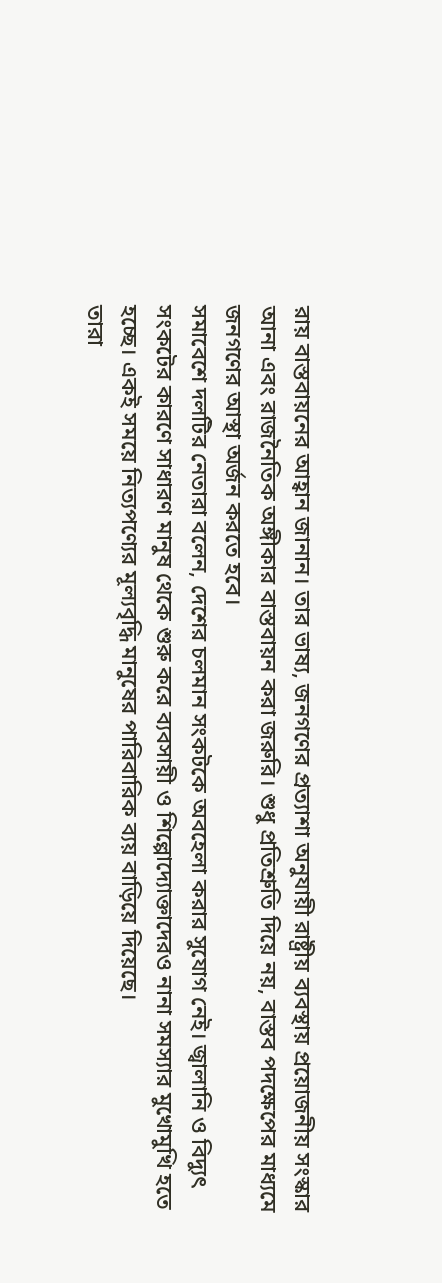রায় বাস্তবায়নের আহ্বান জানান। তার ভাষ্য, জনগণের প্রত্যাশা অনুযায়ী রাষ্ট্রীয় ব্যবস্থায় প্রয়োজনীয় সংস্কার আনা এবং রাজনৈতিক অঙ্গীকার বাস্তবায়ন করা জরুরি। শুধু প্রতিশ্রুতি দিয়ে নয়, বাস্তব পদক্ষেপের মাধ্যমে জনগণের আস্থা অর্জন করতে হবে।
সমাবেশে দলটির নেতারা বলেন, দেশের চলমান সংকটকে অবহেলা করার সুযোগ নেই। জ্বালানি ও বিদ্যুৎ সংকটের কারণে সাধারণ মানুষ থেকে শুরু করে ব্যবসায়ী ও শিল্পোদ্যোক্তাদেরও নানা সমস্যার মুখোমুখি হতে হচ্ছে। একই সময়ে নিত্যপণ্যের মূল্যবৃদ্ধি মানুষের পারিবারিক ব্যয় বাড়িয়ে দিয়েছে।
তারা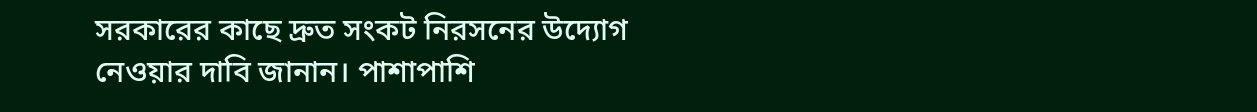সরকারের কাছে দ্রুত সংকট নিরসনের উদ্যোগ নেওয়ার দাবি জানান। পাশাপাশি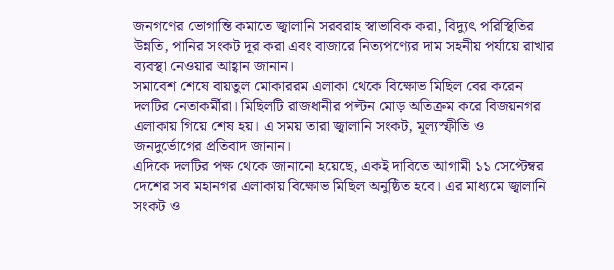জনগণের ভোগান্তি কমাতে জ্বালানি সরবরাহ স্বাভাবিক করা, বিদ্যুৎ পরিস্থিতির উন্নতি, পানির সংকট দূর করা এবং বাজারে নিত্যপণ্যের দাম সহনীয় পর্যায়ে রাখার ব্যবস্থা নেওয়ার আহ্বান জানান।
সমাবেশ শেষে বায়তুল মোকাররম এলাকা থেকে বিক্ষোভ মিছিল বের করেন দলটির নেতাকর্মীরা। মিছিলটি রাজধানীর পল্টন মোড় অতিক্রম করে বিজয়নগর এলাকায় গিয়ে শেষ হয়। এ সময় তারা জ্বালানি সংকট, মূল্যস্ফীতি ও জনদুর্ভোগের প্রতিবাদ জানান।
এদিকে দলটির পক্ষ থেকে জানানো হয়েছে, একই দাবিতে আগামী ১১ সেপ্টেম্বর দেশের সব মহানগর এলাকায় বিক্ষোভ মিছিল অনুষ্ঠিত হবে। এর মাধ্যমে জ্বালানি সংকট ও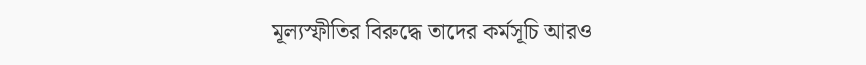মূল্যস্ফীতির বিরুদ্ধে তাদের কর্মসূচি আরও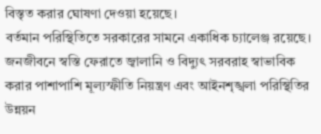বিস্তৃত করার ঘোষণা দেওয়া হয়েছে।
বর্তমান পরিস্থিতিতে সরকারের সামনে একাধিক চ্যালেঞ্জ রয়েছে। জনজীবনে স্বস্তি ফেরাতে জ্বালানি ও বিদ্যুৎ সরবরাহ স্বাভাবিক করার পাশাপাশি মূল্যস্ফীতি নিয়ন্ত্রণ এবং আইনশৃঙ্খলা পরিস্থিতির উন্নয়ন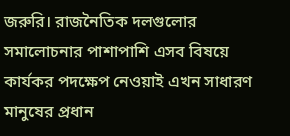জরুরি। রাজনৈতিক দলগুলোর সমালোচনার পাশাপাশি এসব বিষয়ে কার্যকর পদক্ষেপ নেওয়াই এখন সাধারণ মানুষের প্রধান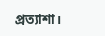প্রত্যাশা।